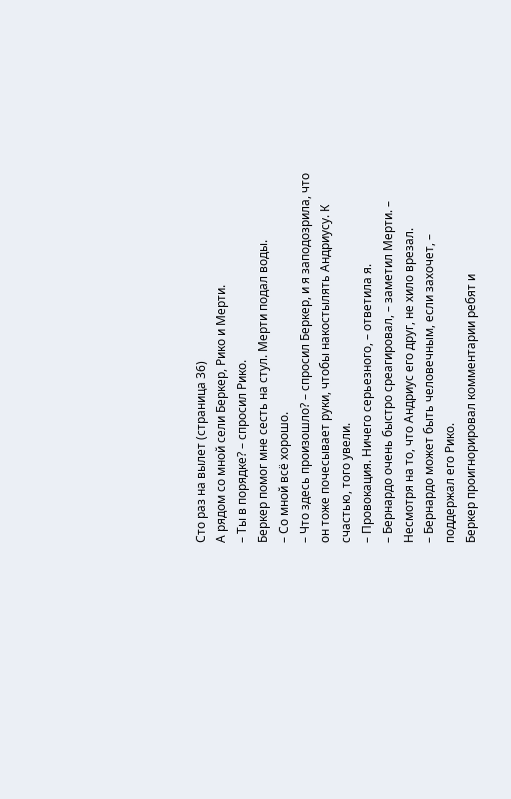Сто раз на вылет (страница 36)
А рядом со мной сели Беркер, Рико и Мерти.
– Ты в порядке? – спросил Рико.
Беркер помог мне сесть на стул. Мерти подал воды.
– Со мной всё хорошо.
– Что здесь произошло? – спросил Беркер, и я заподозрила, что он тоже почесывает руки, чтобы накостылять Андриусу. К счастью, того увели.
– Провокация. Ничего серьезного, – ответила я.
– Бернардо очень быстро среагировал, – заметил Мерти. – Несмотря на то, что Андриус его друг, не хило врезал.
– Бернардо может быть человечным, если захочет, – поддержал его Рико.
Беркер проигнорировал комментарии ребят и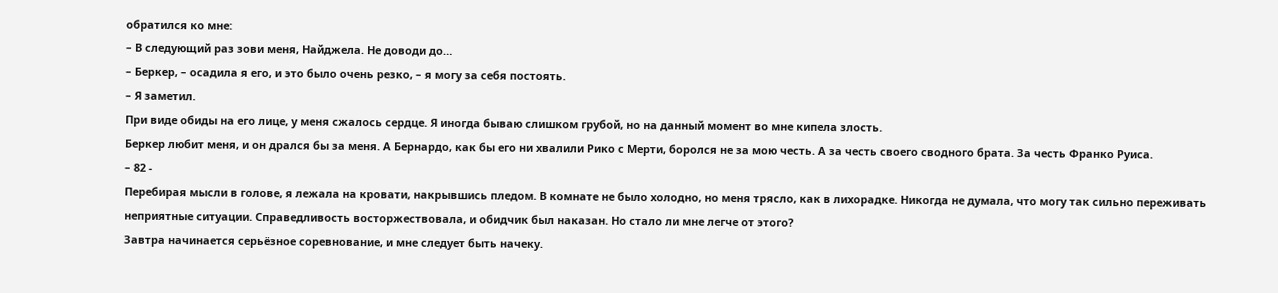обратился ко мне:
– В следующий раз зови меня, Найджела. Не доводи до…
– Беркер, – осадила я его, и это было очень резко, – я могу за себя постоять.
– Я заметил.
При виде обиды на его лице, у меня сжалось сердце. Я иногда бываю слишком грубой, но на данный момент во мне кипела злость.
Беркер любит меня, и он дрался бы за меня. А Бернардо, как бы его ни хвалили Рико с Мерти, боролся не за мою честь. А за честь своего сводного брата. За честь Франко Руиса.
– 82 -
Перебирая мысли в голове, я лежала на кровати, накрывшись пледом. В комнате не было холодно, но меня трясло, как в лихорадке. Никогда не думала, что могу так сильно переживать неприятные ситуации. Справедливость восторжествовала, и обидчик был наказан. Но стало ли мне легче от этого?
Завтра начинается серьёзное соревнование, и мне следует быть начеку.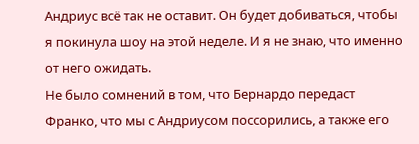Андриус всё так не оставит. Он будет добиваться, чтобы я покинула шоу на этой неделе. И я не знаю, что именно от него ожидать.
Не было сомнений в том, что Бернардо передаст Франко, что мы с Андриусом поссорились, а также его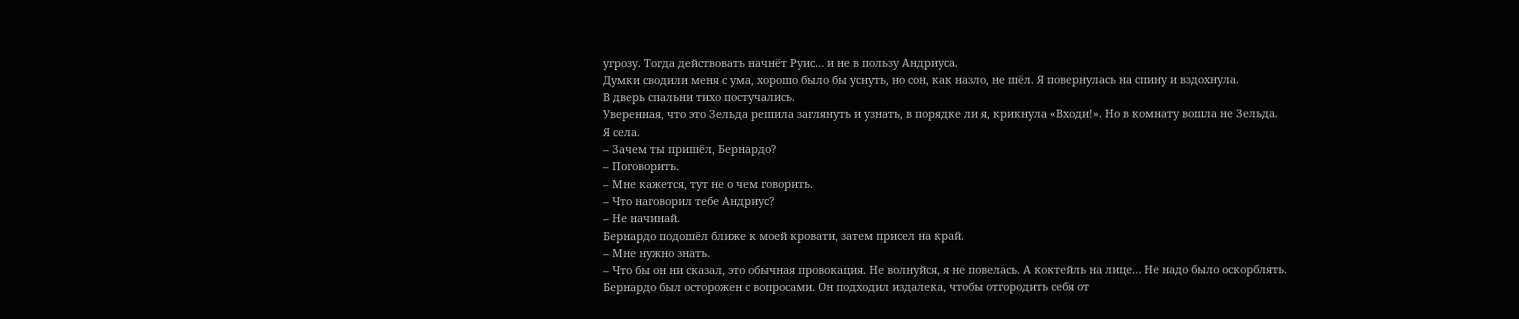угрозу. Тогда действовать начнёт Руис… и не в пользу Андриуса.
Думки сводили меня с ума, хорошо было бы уснуть, но сон, как назло, не шёл. Я повернулась на спину и вздохнула.
В дверь спальни тихо постучались.
Уверенная, что это Зельда решила заглянуть и узнать, в порядке ли я, крикнула «Входи!». Но в комнату вошла не Зельда.
Я села.
– Зачем ты пришёл, Бернардо?
– Поговорить.
– Мне кажется, тут не о чем говорить.
– Что наговорил тебе Андриус?
– Не начинай.
Бернардо подошёл ближе к моей кровати, затем присел на край.
– Мне нужно знать.
– Что бы он ни сказал, это обычная провокация. Не волнуйся, я не повелась. А коктейль на лице… Не надо было оскорблять.
Бернардо был осторожен с вопросами. Он подходил издалека, чтобы отгородить себя от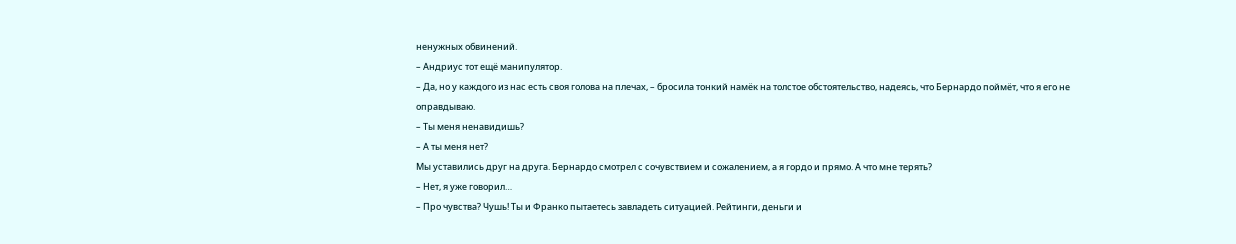ненужных обвинений.
– Андриус тот ещё манипулятор.
– Да, но у каждого из нас есть своя голова на плечах, – бросила тонкий намёк на толстое обстоятельство, надеясь, что Бернардо поймёт, что я его не оправдываю.
– Ты меня ненавидишь?
– А ты меня нет?
Мы уставились друг на друга. Бернардо смотрел с сочувствием и сожалением, а я гордо и прямо. А что мне терять?
– Нет, я уже говорил…
– Про чувства? Чушь! Ты и Франко пытаетесь завладеть ситуацией. Рейтинги, деньги и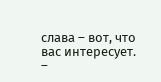слава – вот, что вас интересует.
–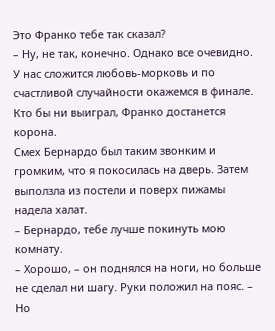Это Франко тебе так сказал?
– Ну, не так, конечно. Однако все очевидно. У нас сложится любовь-морковь и по счастливой случайности окажемся в финале. Кто бы ни выиграл, Франко достанется корона.
Смех Бернардо был таким звонким и громким, что я покосилась на дверь. Затем выползла из постели и поверх пижамы надела халат.
– Бернардо, тебе лучше покинуть мою комнату.
– Хорошо, – он поднялся на ноги, но больше не сделал ни шагу. Руки положил на пояс. – Но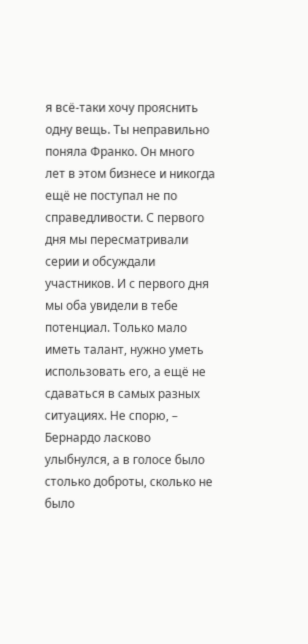я всё-таки хочу прояснить одну вещь. Ты неправильно поняла Франко. Он много лет в этом бизнесе и никогда ещё не поступал не по справедливости. С первого дня мы пересматривали серии и обсуждали участников. И с первого дня мы оба увидели в тебе потенциал. Только мало иметь талант, нужно уметь использовать его, а ещё не сдаваться в самых разных ситуациях. Не спорю, – Бернардо ласково улыбнулся, а в голосе было столько доброты, сколько не было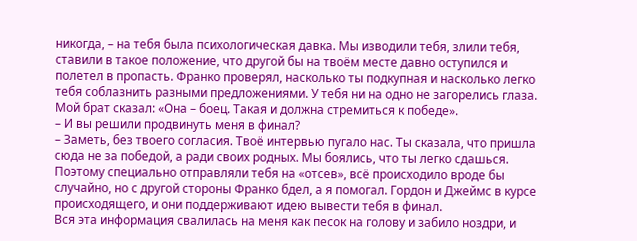никогда, – на тебя была психологическая давка. Мы изводили тебя, злили тебя, ставили в такое положение, что другой бы на твоём месте давно оступился и полетел в пропасть. Франко проверял, насколько ты подкупная и насколько легко тебя соблазнить разными предложениями. У тебя ни на одно не загорелись глаза. Мой брат сказал: «Она – боец. Такая и должна стремиться к победе».
– И вы решили продвинуть меня в финал?
– Заметь, без твоего согласия. Твоё интервью пугало нас. Ты сказала, что пришла сюда не за победой, а ради своих родных. Мы боялись, что ты легко сдашься. Поэтому специально отправляли тебя на «отсев», всё происходило вроде бы случайно, но с другой стороны Франко бдел, а я помогал. Гордон и Джеймс в курсе происходящего, и они поддерживают идею вывести тебя в финал.
Вся эта информация свалилась на меня как песок на голову и забило ноздри, и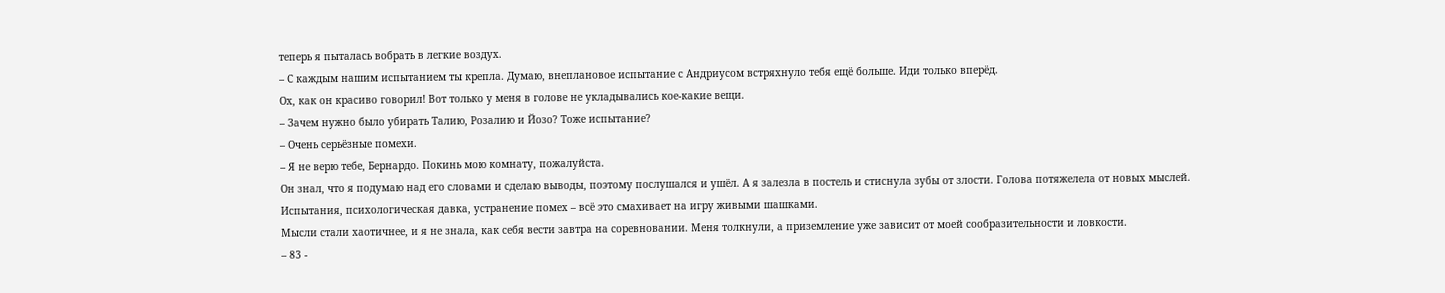теперь я пыталась вобрать в легкие воздух.
– С каждым нашим испытанием ты крепла. Думаю, внеплановое испытание с Андриусом встряхнуло тебя ещё больше. Иди только вперёд.
Ох, как он красиво говорил! Вот только у меня в голове не укладывались кое-какие вещи.
– Зачем нужно было убирать Талию, Розалию и Йозо? Тоже испытание?
– Очень серьёзные помехи.
– Я не верю тебе, Бернардо. Покинь мою комнату, пожалуйста.
Он знал, что я подумаю над его словами и сделаю выводы, поэтому послушался и ушёл. А я залезла в постель и стиснула зубы от злости. Голова потяжелела от новых мыслей.
Испытания, психологическая давка, устранение помех – всё это смахивает на игру живыми шашками.
Мысли стали хаотичнее, и я не знала, как себя вести завтра на соревновании. Меня толкнули, а приземление уже зависит от моей сообразительности и ловкости.
– 83 -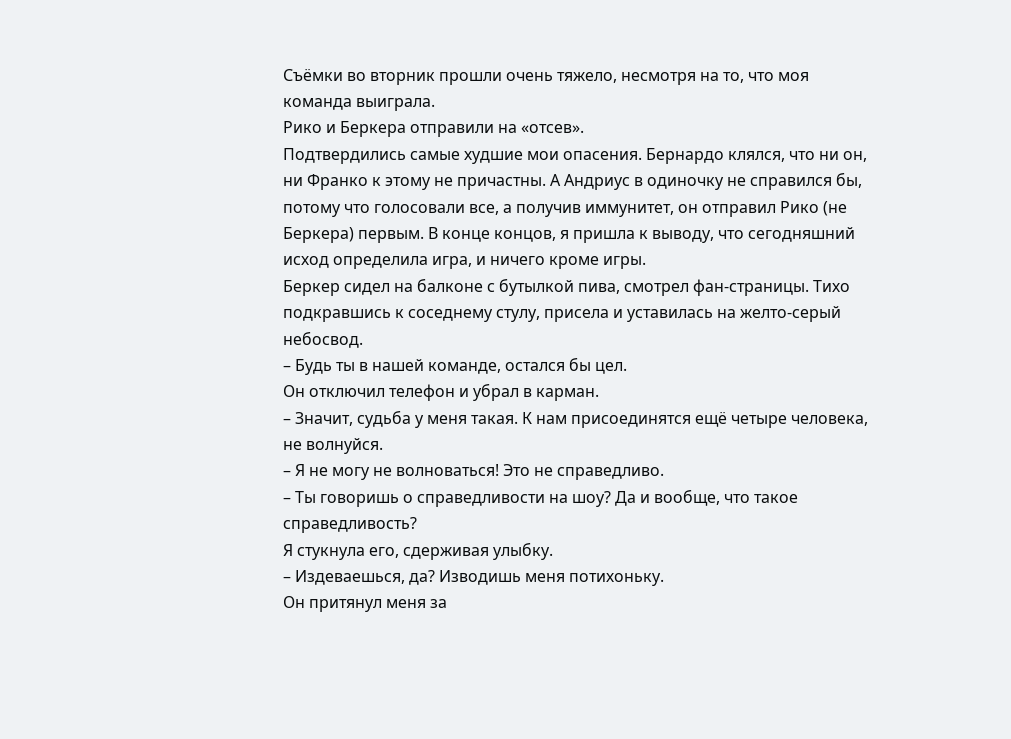Съёмки во вторник прошли очень тяжело, несмотря на то, что моя команда выиграла.
Рико и Беркера отправили на «отсев».
Подтвердились самые худшие мои опасения. Бернардо клялся, что ни он, ни Франко к этому не причастны. А Андриус в одиночку не справился бы, потому что голосовали все, а получив иммунитет, он отправил Рико (не Беркера) первым. В конце концов, я пришла к выводу, что сегодняшний исход определила игра, и ничего кроме игры.
Беркер сидел на балконе с бутылкой пива, смотрел фан-страницы. Тихо подкравшись к соседнему стулу, присела и уставилась на желто-серый небосвод.
– Будь ты в нашей команде, остался бы цел.
Он отключил телефон и убрал в карман.
– Значит, судьба у меня такая. К нам присоединятся ещё четыре человека, не волнуйся.
– Я не могу не волноваться! Это не справедливо.
– Ты говоришь о справедливости на шоу? Да и вообще, что такое справедливость?
Я стукнула его, сдерживая улыбку.
– Издеваешься, да? Изводишь меня потихоньку.
Он притянул меня за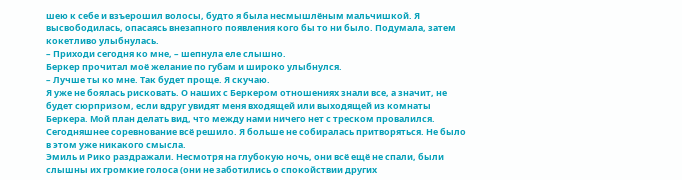шею к себе и взъерошил волосы, будто я была несмышлёным мальчишкой. Я высвободилась, опасаясь внезапного появления кого бы то ни было. Подумала, затем кокетливо улыбнулась.
– Приходи сегодня ко мне, – шепнула еле слышно.
Беркер прочитал моё желание по губам и широко улыбнулся.
– Лучше ты ко мне. Так будет проще. Я скучаю.
Я уже не боялась рисковать. О наших с Беркером отношениях знали все, а значит, не будет сюрпризом, если вдруг увидят меня входящей или выходящей из комнаты Беркера. Мой план делать вид, что между нами ничего нет с треском провалился. Сегодняшнее соревнование всё решило. Я больше не собиралась притворяться. Не было в этом уже никакого смысла.
Эмиль и Рико раздражали. Несмотря на глубокую ночь, они всё ещё не спали, были слышны их громкие голоса (они не заботились о спокойствии других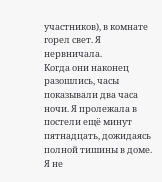участников), в комнате горел свет. Я нервничала.
Когда они наконец разошлись, часы показывали два часа ночи. Я пролежала в постели ещё минут пятнадцать, дожидаясь полной тишины в доме.
Я не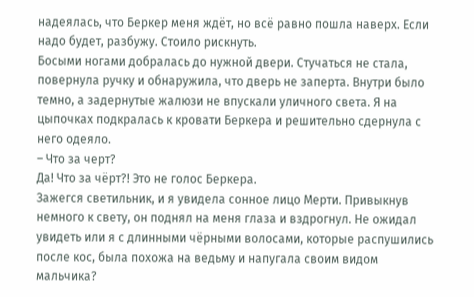надеялась, что Беркер меня ждёт, но всё равно пошла наверх. Если надо будет, разбужу. Стоило рискнуть.
Босыми ногами добралась до нужной двери. Стучаться не стала, повернула ручку и обнаружила, что дверь не заперта. Внутри было темно, а задернутые жалюзи не впускали уличного света. Я на цыпочках подкралась к кровати Беркера и решительно сдернула с него одеяло.
– Что за черт?
Да! Что за чёрт?! Это не голос Беркера.
Зажегся светильник, и я увидела сонное лицо Мерти. Привыкнув немного к свету, он поднял на меня глаза и вздрогнул. Не ожидал увидеть или я с длинными чёрными волосами, которые распушились после кос, была похожа на ведьму и напугала своим видом мальчика?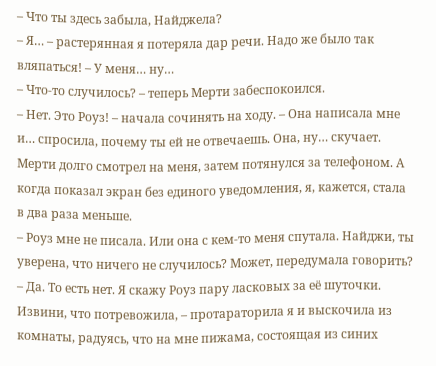– Что ты здесь забыла, Найджела?
– Я… – растерянная я потеряла дар речи. Надо же было так вляпаться! – У меня… ну…
– Что-то случилось? – теперь Мерти забеспокоился.
– Нет. Это Роуз! – начала сочинять на ходу. – Она написала мне и… спросила, почему ты ей не отвечаешь. Она, ну… скучает.
Мерти долго смотрел на меня, затем потянулся за телефоном. А когда показал экран без единого уведомления, я, кажется, стала в два раза меньше.
– Роуз мне не писала. Или она с кем-то меня спутала. Найджи, ты уверена, что ничего не случилось? Может, передумала говорить?
– Да. То есть нет. Я скажу Роуз пару ласковых за её шуточки. Извини, что потревожила, – протараторила я и выскочила из комнаты, радуясь, что на мне пижама, состоящая из синих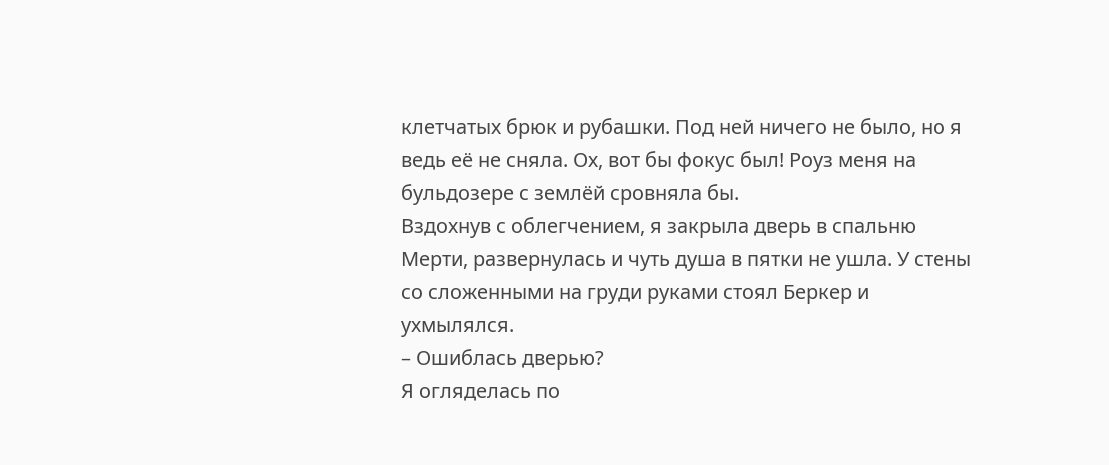клетчатых брюк и рубашки. Под ней ничего не было, но я ведь её не сняла. Ох, вот бы фокус был! Роуз меня на бульдозере с землёй сровняла бы.
Вздохнув с облегчением, я закрыла дверь в спальню Мерти, развернулась и чуть душа в пятки не ушла. У стены со сложенными на груди руками стоял Беркер и ухмылялся.
– Ошиблась дверью?
Я огляделась по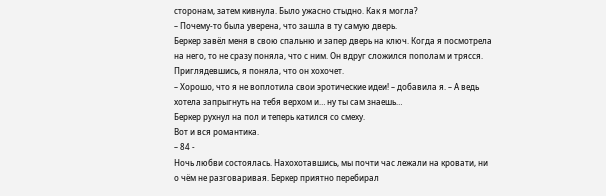сторонам, затем кивнула. Было ужасно стыдно. Как я могла?
– Почему-то была уверена, что зашла в ту самую дверь.
Беркер завёл меня в свою спальню и запер дверь на ключ. Когда я посмотрела на него, то не сразу поняла, что с ним. Он вдруг сложился пополам и трясся. Приглядевшись, я поняла, что он хохочет.
– Хорошо, что я не воплотила свои эротические идеи! – добавила я. – А ведь хотела запрыгнуть на тебя верхом и… ну ты сам знаешь…
Беркер рухнул на пол и теперь катился со смеху.
Вот и вся романтика.
– 84 -
Ночь любви состоялась. Нахохотавшись, мы почти час лежали на кровати, ни о чём не разговаривая. Беркер приятно перебирал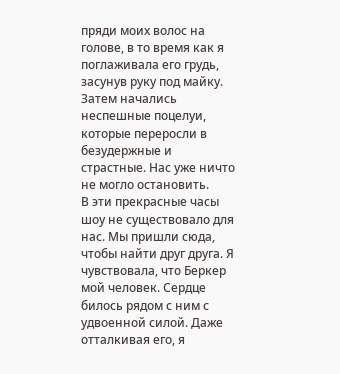пряди моих волос на голове, в то время как я поглаживала его грудь, засунув руку под майку. Затем начались неспешные поцелуи, которые переросли в безудержные и страстные. Нас уже ничто не могло остановить.
В эти прекрасные часы шоу не существовало для нас. Мы пришли сюда, чтобы найти друг друга. Я чувствовала, что Беркер мой человек. Сердце билось рядом с ним с удвоенной силой. Даже отталкивая его, я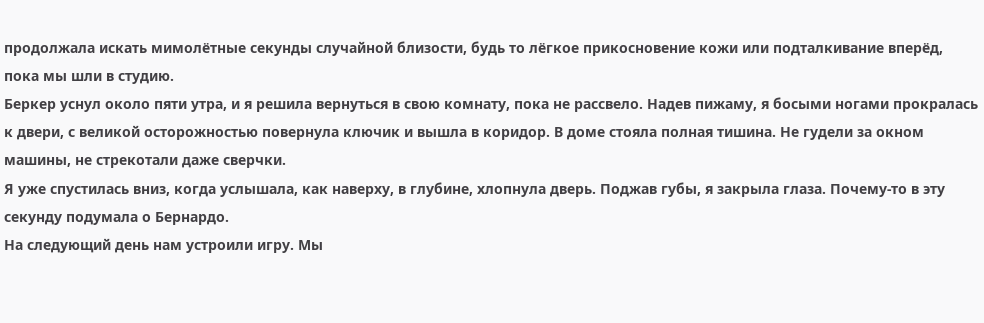продолжала искать мимолётные секунды случайной близости, будь то лёгкое прикосновение кожи или подталкивание вперёд, пока мы шли в студию.
Беркер уснул около пяти утра, и я решила вернуться в свою комнату, пока не рассвело. Надев пижаму, я босыми ногами прокралась к двери, с великой осторожностью повернула ключик и вышла в коридор. В доме стояла полная тишина. Не гудели за окном машины, не стрекотали даже сверчки.
Я уже спустилась вниз, когда услышала, как наверху, в глубине, хлопнула дверь. Поджав губы, я закрыла глаза. Почему-то в эту секунду подумала о Бернардо.
На следующий день нам устроили игру. Мы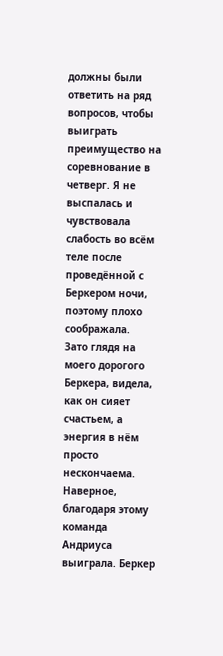должны были ответить на ряд вопросов, чтобы выиграть преимущество на соревнование в четверг. Я не выспалась и чувствовала слабость во всём теле после проведённой с Беркером ночи, поэтому плохо соображала.
Зато глядя на моего дорогого Беркера, видела, как он сияет счастьем, а энергия в нём просто нескончаема. Наверное, благодаря этому команда Андриуса выиграла. Беркер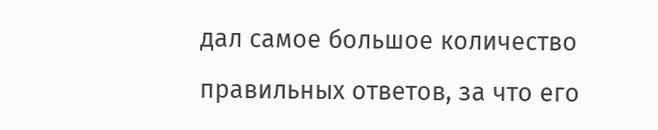дал самое большое количество правильных ответов, за что его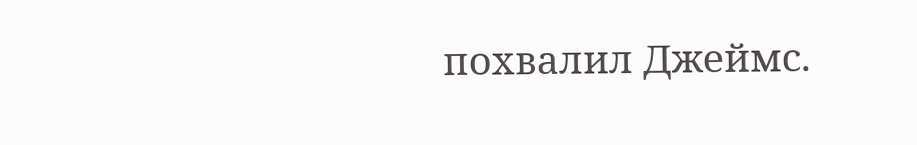похвалил Джеймс.